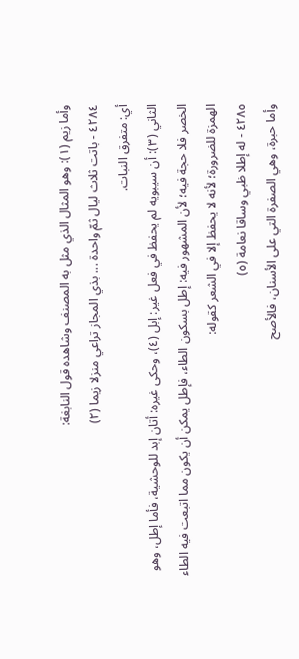وأما زيم (١): وهو المثال الذي مثل به المصنف وشاهده قول النابغة:
٤٢٨٤ - باتت ثلاث ليال ثمّ واحدة ... بذي المجاز تراعي منزلا زيما (٢)
أي: متفرق النبات.
الثاني (٣): أن سيبويه لم يحفظ في فعل غير: إبل (٤)، وحكى غيره: أتان إبد للوحشية، فأما إطل، وهو الخصر فلا حجة فيه؛ لأن المشهور فيه: إطل بسكون الطاء، فإطل يمكن أن يكون مما اتبعت فيه الطاء الهمزة للضرورة؛ لأنه لا يحفظ إلا في الشعر كقوله:
٤٢٨٥ - له إطلا ظبي وساقا نعامة (٥)
وأما حبرة، وهي الصفرة التي على الأسنان، فالأصح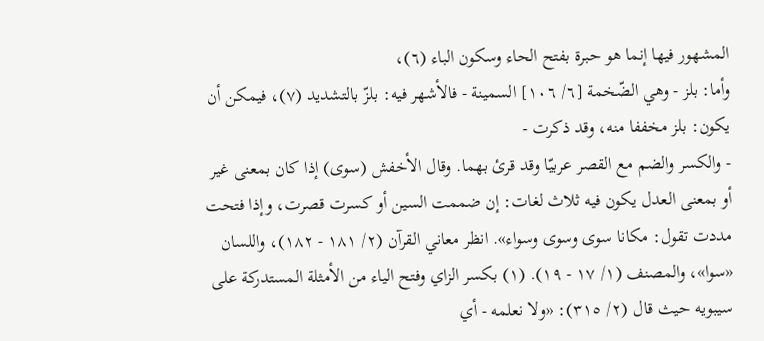المشهور فيها إنما هو حبرة بفتح الحاء وسكون الباء (٦)،
وأما: بلز - وهي الضّخمة [٦/ ١٠٦] السمينة - فالأشهر فيه: بلزّ بالتشديد (٧)، فيمكن أن يكون: بلز مخففا منه، وقد ذكرت -
- والكسر والضم مع القصر عربيّا وقد قرئ بهما. وقال الأخفش (سوى) إذا كان بمعنى غير أو بمعنى العدل يكون فيه ثلاث لغات: إن ضممت السين أو كسرت قصرت، وإذا فتحت مددت تقول: مكانا سوى وسوى وسواء». انظر معاني القرآن (٢/ ١٨١ - ١٨٢)، واللسان «سوا»، والمصنف (١/ ١٧ - ١٩). (١) بكسر الزاي وفتح الياء من الأمثلة المستدركة على سيبويه حيث قال (٢/ ٣١٥): «ولا نعلمه - أي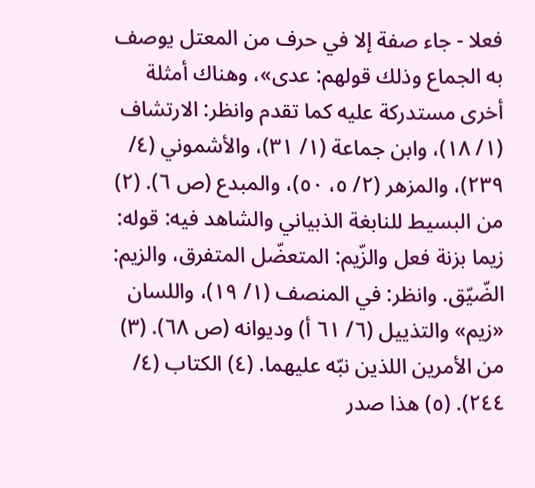فعلا - جاء صفة إلا في حرف من المعتل يوصف به الجماع وذلك قولهم: عدى»، وهناك أمثلة أخرى مستدركة عليه كما تقدم وانظر: الارتشاف (١/ ١٨)، وابن جماعة (١/ ٣١)، والأشموني (٤/ ٢٣٩)، والمزهر (٢/ ٥، ٥٠)، والمبدع (ص ٦). (٢) من البسيط للنابغة الذبياني والشاهد فيه: قوله: زيما بزنة فعل والزّيم: المتعضّل المتفرق، والزيم: الضّيّق. وانظر: في المنصف (١/ ١٩)، واللسان «زيم» والتذييل (٦/ ٦١ أ) وديوانه (ص ٦٨). (٣) من الأمرين اللذين نبّه عليهما. (٤) الكتاب (٤/ ٢٤٤). (٥) هذا صدر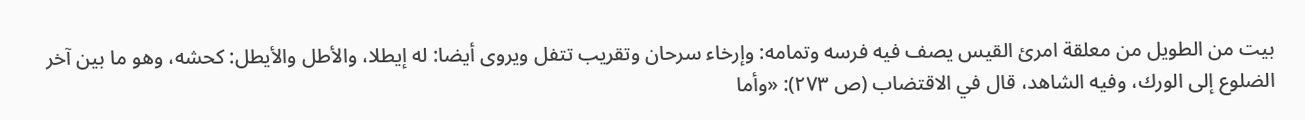بيت من الطويل من معلقة امرئ القيس يصف فيه فرسه وتمامه: وإرخاء سرحان وتقريب تتفل ويروى أيضا: له إيطلا، والأطل والأيطل: كحشه، وهو ما بين آخر الضلوع إلى الورك، وفيه الشاهد، قال في الاقتضاب (ص ٢٧٣): «وأما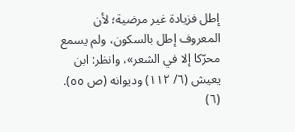إطل فزيادة غير مرضية؛ لأن المعروف إطل بالسكون، ولم يسمع محرّكا إلا في الشعر»، وانظر: ابن يعيش (٦/ ١١٢) وديوانه (ص ٥٥). (٦)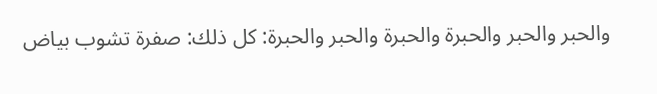والحبر والحبر والحبرة والحبرة والحبر والحبرة: كل ذلك: صفرة تشوب بياض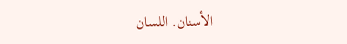الأسنان. اللسان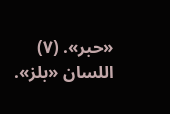«حبر». (٧) اللسان «بلز».